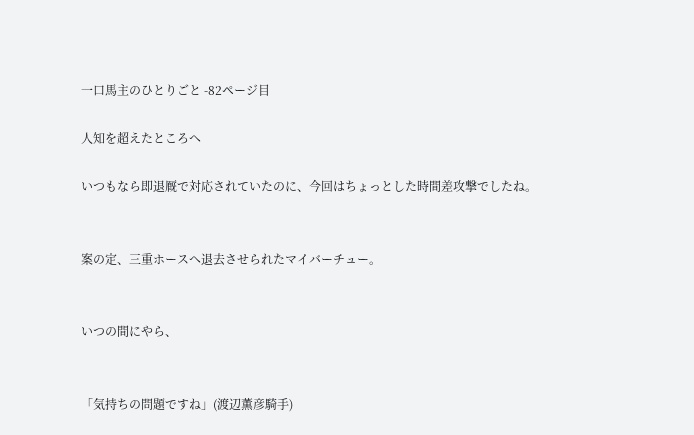一口馬主のひとりごと -82ページ目

人知を超えたところへ

いつもなら即退厩で対応されていたのに、今回はちょっとした時間差攻撃でしたね。


案の定、三重ホースへ退去させられたマイバーチュー。


いつの間にやら、


「気持ちの問題ですね」(渡辺薫彦騎手)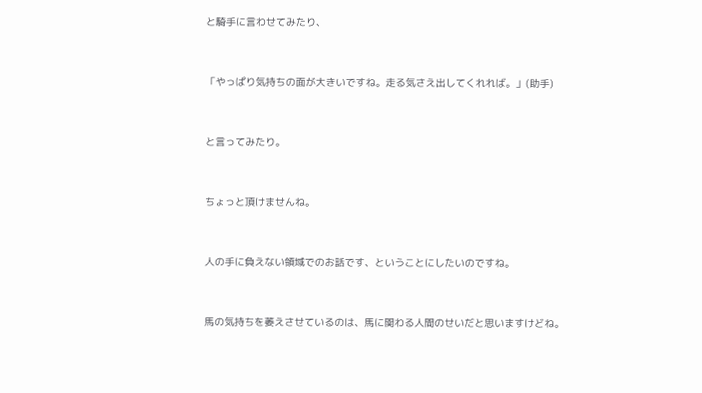と騎手に言わせてみたり、


「やっぱり気持ちの面が大きいですね。走る気さえ出してくれれば。」(助手)


と言ってみたり。


ちょっと頂けませんね。


人の手に負えない領域でのお話です、ということにしたいのですね。


馬の気持ちを萎えさせているのは、馬に関わる人間のせいだと思いますけどね。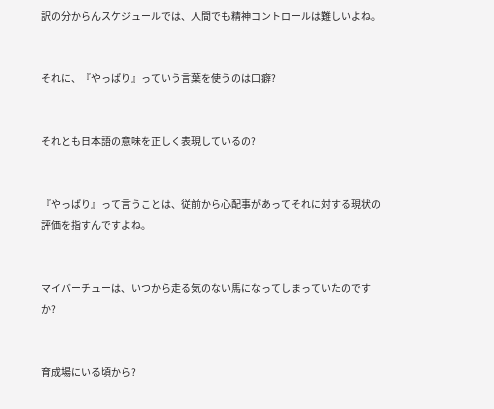訳の分からんスケジュールでは、人間でも精神コントロールは難しいよね。


それに、『やっぱり』っていう言葉を使うのは口癖?


それとも日本語の意味を正しく表現しているの?


『やっぱり』って言うことは、従前から心配事があってそれに対する現状の評価を指すんですよね。


マイバーチューは、いつから走る気のない馬になってしまっていたのですか?


育成場にいる頃から?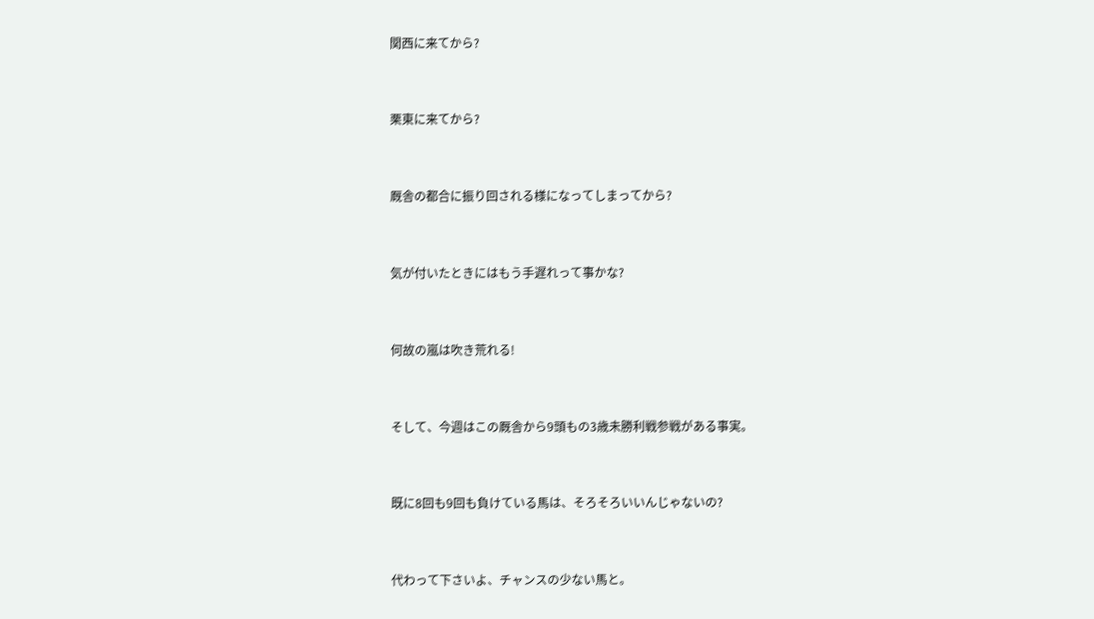関西に来てから?


栗東に来てから?


厩舎の都合に振り回される様になってしまってから?


気が付いたときにはもう手遅れって事かな?


何故の嵐は吹き荒れる!


そして、今週はこの厩舎から9頭もの3歳未勝利戦参戦がある事実。


既に8回も9回も負けている馬は、そろそろいいんじゃないの?


代わって下さいよ、チャンスの少ない馬と。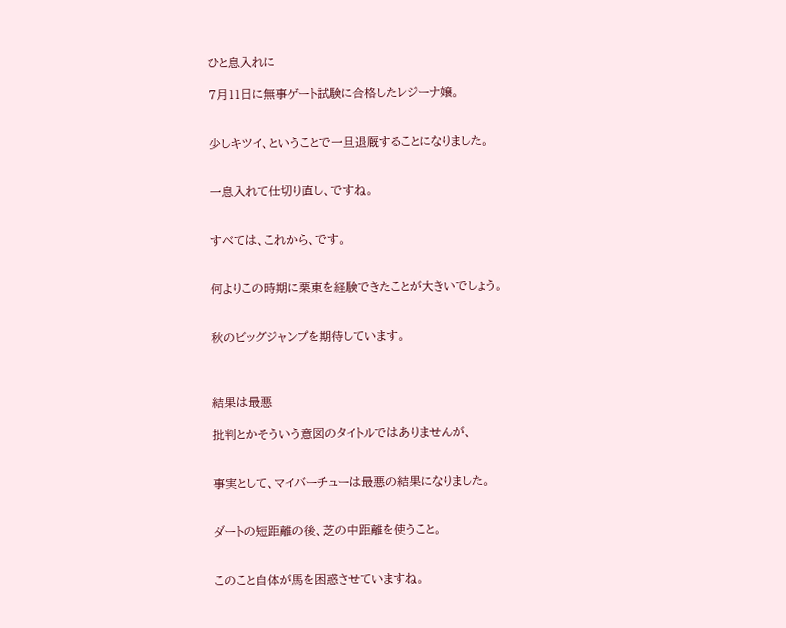ひと息入れに

7月11日に無事ゲート試験に合格したレジーナ嬢。


少しキツイ、ということで一旦退厩することになりました。


一息入れて仕切り直し、ですね。


すべては、これから、です。


何よりこの時期に栗東を経験できたことが大きいでしょう。


秋のビッグジャンプを期待しています。



結果は最悪

批判とかそういう意図のタイトルではありませんが、


事実として、マイバーチューは最悪の結果になりました。


ダートの短距離の後、芝の中距離を使うこと。


このこと自体が馬を困惑させていますね。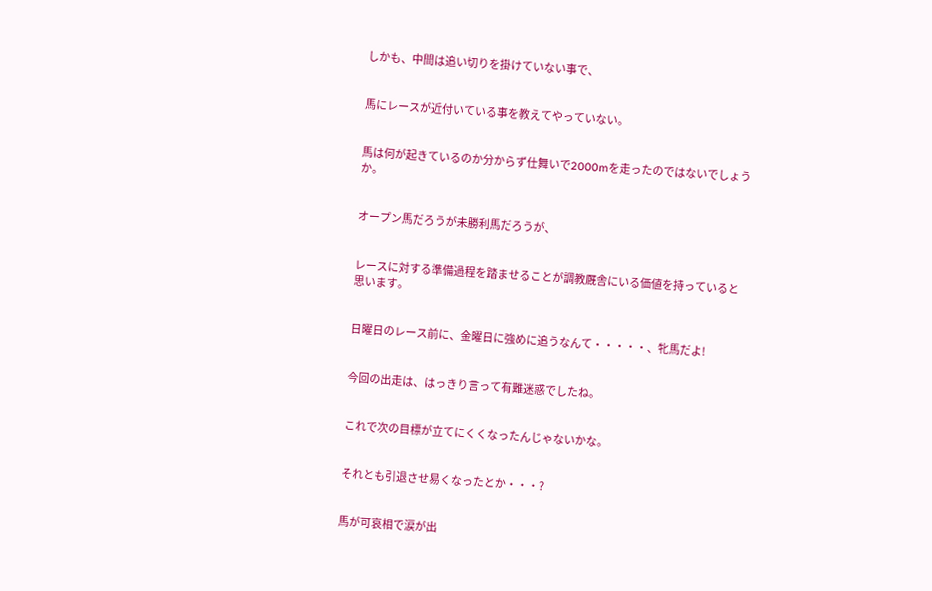しかも、中間は追い切りを掛けていない事で、


馬にレースが近付いている事を教えてやっていない。


馬は何が起きているのか分からず仕舞いで2000mを走ったのではないでしょうか。


オープン馬だろうが未勝利馬だろうが、


レースに対する準備過程を踏ませることが調教厩舎にいる価値を持っていると思います。


日曜日のレース前に、金曜日に強めに追うなんて・・・・・、牝馬だよ!


今回の出走は、はっきり言って有難迷惑でしたね。


これで次の目標が立てにくくなったんじゃないかな。


それとも引退させ易くなったとか・・・?


馬が可哀相で涙が出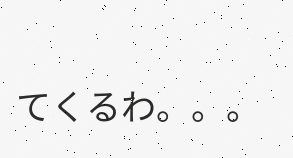てくるわ。。。